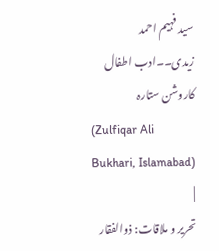سید فہیم احمد زیدی۔۔ادب اطفال کاروشن ستارہ
(Zulfiqar Ali Bukhari, Islamabad)
|
تحریر و ملاقات: ذوالفقار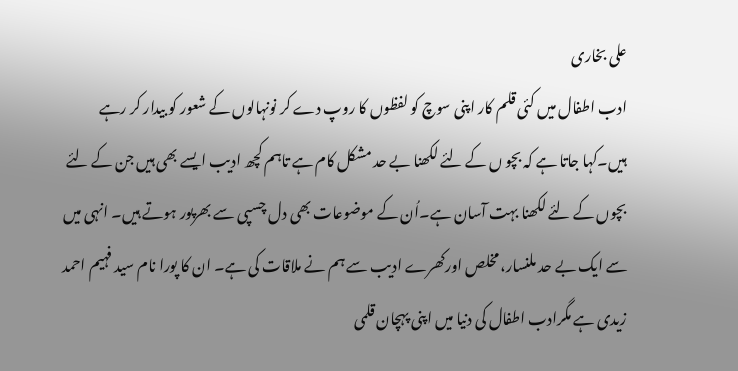علی بخاری
ادب اطفال میں کئی قلم کار اپنی سوچ کو لفظوں کا روپ دے کر نونہالوں کے شعور کو بیدار کر رہے ہیں۔کہا جاتا ہے کہ بچو ں کے لئے لکھنا بے حد مشکل کام ہے تاہم کچھ ادیب ایسے بھی ہیں جن کے لئے بچوں کے لئے لکھنا بہت آسان ہے۔اُن کے موضوعات بھی دل چسپی سے بھرپور ہوتے ہیں۔ انہی میں سے ایک بے حد ملنسار، مخلص اورکھرے ادیب سے ہم نے ملاقات کی ہے۔ ان کا پورا نام سید فہیم احمد زیدی ہے مگرادب اطفال کی دنیا میں اپنی پہچان قلمی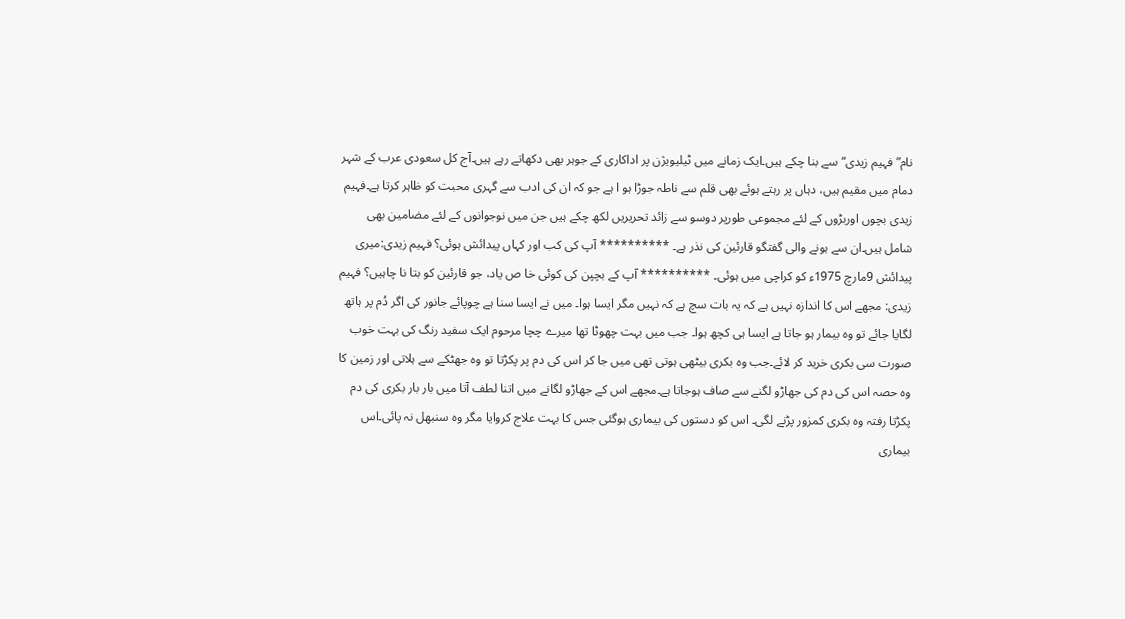نام”فہیم زیدی“ سے بنا چکے ہیں۔ایک زمانے میں ٹیلیویژن پر اداکاری کے جوہر بھی دکھاتے رہے ہیں۔آج کل سعودی عرب کے شہر دمام میں مقیم ہیں، دہاں پر رہتے ہوئے بھی قلم سے ناطہ جوڑا ہو ا ہے جو کہ ان کی ادب سے گہری محبت کو ظاہر کرتا ہے۔فہیم زیدی بچوں اوربڑوں کے لئے مجموعی طورپر دوسو سے زائد تحریریں لکھ چکے ہیں جن میں نوجوانوں کے لئے مضامین بھی شامل ہیں۔ان سے ہونے والی گفتگو قارئین کی نذر ہے۔ ********** آپ کی کب اور کہاں پیدائش ہوئی؟ فہیم زیدی:میری پیدائش 9مارچ 1975ء کو کراچی میں ہوئی۔ ********** آپ کے بچپن کی کوئی خا ص یاد، جو قارئین کو بتا نا چاہیں؟ فہیم زیدی: مجھے اس کا اندازہ نہیں ہے کہ یہ بات سچ ہے کہ نہیں مگر ایسا ہوا۔ میں نے ایسا سنا ہے چوپائے جانور کی اگر دُم پر ہاتھ لگایا جائے تو وہ بیمار ہو جاتا ہے ایسا ہی کچھ ہوا۔ جب میں بہت چھوٹا تھا میرے چچا مرحوم ایک سفید رنگ کی بہت خوب صورت سی بکری خرید کر لائے۔جب وہ بکری بیٹھی ہوتی تھی میں جا کر اس کی دم پر پکڑتا تو وہ جھٹکے سے ہلاتی اور زمین کا وہ حصہ اس کی دم کی جھاڑو لگنے سے صاف ہوجاتا ہے۔مجھے اس کے جھاڑو لگانے میں اتنا لطف آتا میں بار بار بکری کی دم پکڑتا رفتہ وہ بکری کمزور پڑنے لگی۔ اس کو دستوں کی بیماری ہوگئی جس کا بہت علاج کروایا مگر وہ سنبھل نہ پائی۔اس بیماری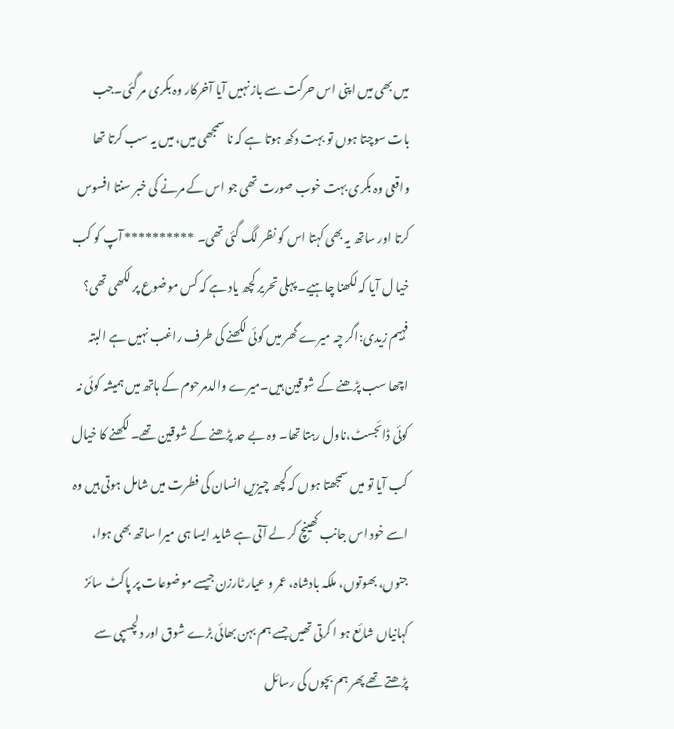میں بھی میں اپنی اس حرکت سے باز نہیں آیا آخرکار وہ بکری مر گئی۔جب بات سوچتا ہوں تو بہت دکھ ہوتا ہے کہ نا سمجھی میں، میں یہ سب کرتا تھا واقعی وہ بکری بہت خوب صورت تھی جو اس کے مرنے کی خبر سنتا افسوس کرتا اور ساتھ یہ بھی کہتا اس کو نظر لگ گئی تھی۔ ********** آپ کو کب خیا ل آیا کہ لکھنا چاہیے۔ پہلی تحریر کچھ یاد ہے کہ کس موضوع پر لکھی تھی؟ فہیم زیدی:اگر چہ میرے گھر میں کوئی لکھنے کی طرف راغب نہیں ہے البتہ اچھا سب پڑھنے کے شوقین ہیں۔میرے والدمرحوم کے ہاتھ میں ہمیشہ کوئی نہ کوئی ڈائجسٹ،ناول رہتا تھا۔ وہ بے حد پڑھنے کے شوقین تھے۔ لکھنے کا خیال کب آیا تو میں سمجھتا ہوں کہ کچھ چیزیں انسان کی فطرت میں شامل ہوتی ہیں وہ اسے خود اس جانب کھینچ کر لے آتی ہے شاید ایسا ہی میرا ساتھ بھی ہوا، جنوں، بھوتوں، ملکہ بادشاہ، عمر و عیار ٹارزن جیسے موضوعات پر پاکٹ سائز کہانیاں شائع ہو ا کرتی تھیں جسے ہم بہن بھائی بڑے شوق اور دلچسپی سے پڑھتے تھے پھر ہم بچوں کی رسائل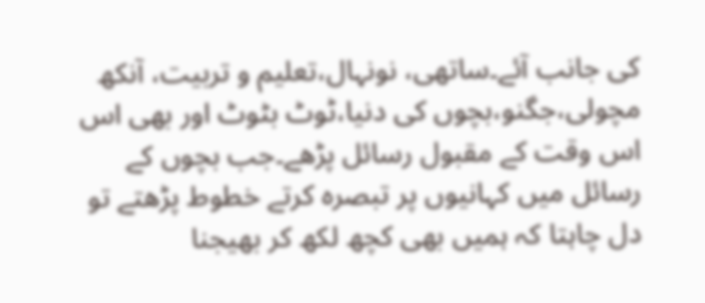کی جانب آئے۔ساتھی، نونہال،تعلیم و تربیت، آنکھ مچولی،جگنو،بچوں کی دنیا،ٹوٹ بٹوٹ اور بھی اس اس وقت کے مقبول رسائل پڑھے۔جب بچوں کے رسائل میں کہانیوں پر تبصرہ کرتے خطوط پڑھتے تو دل چاہتا کہ ہمیں بھی کچھ لکھ کر بھیجنا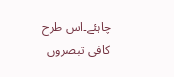چاہئے۔اس طرح کافی تبصروں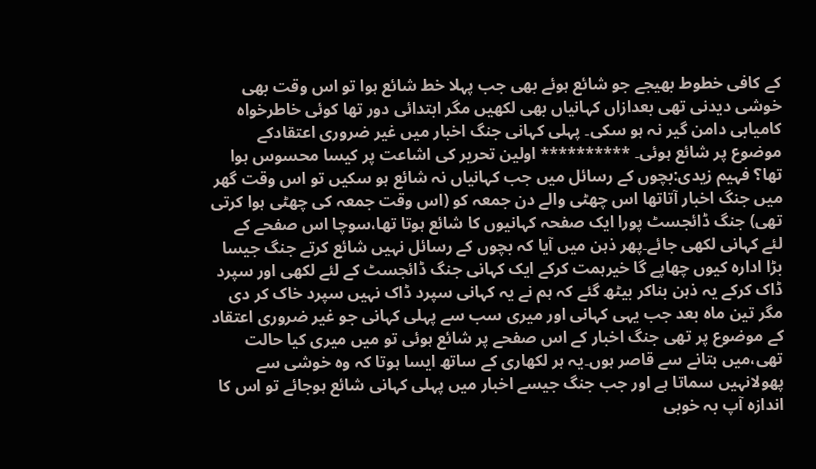کے کافی خطوط بھیجے جو شائع ہوئے بھی جب پہلا خط شائع ہوا تو اس وقت بھی خوشی دیدنی تھی بعدازاں کہانیاں بھی لکھیں مگر ابتدائی دور تھا کوئی خاطرخواہ کامیابی دامن گیر نہ ہو سکی۔ پہلی کہانی جنگ اخبار میں غیر ضروری اعتقادکے موضوع پر شائع ہوئی۔ ********** اولین تحریر کی اشاعت پر کیسا محسوس ہوا تھا؟ فہیم زیدی:بچوں کے رسائل میں جب کہانیاں نہ شائع ہو سکیں تو اس وقت گھر میں جنگ اخبار آتاتھا اس چھٹی والے دن جمعہ کو (اس وقت جمعہ کی چھٹی ہوا کرتی تھی) جنگ ڈائجسٹ پورا ایک صفحہ کہانیوں کا شائع ہوتا تھا،سوچا اس صفحے کے لئے کہانی لکھی جائے۔پھر ذہن میں آیا کہ بچوں کے رسائل نہیں شائع کرتے جنگ جیسا بڑا ادارہ کیوں چھاپے گا خیرہمت کرکے ایک کہانی جنگ ڈائجسٹ کے لئے لکھی اور سپرد ڈاک کرکے یہ ذہن بناکر بیٹھ گئے کہ ہم نے یہ کہانی سپرد ڈاک نہیں سپرد خاک کر دی مگر تین ماہ بعد جب یہی کہانی اور میری سب سے پہلی کہانی جو غیر ضروری اعتقاد کے موضوع پر تھی جنگ اخبار کے اس صفحے پر شائع ہوئی تو میں میری کیا حالت تھی،میں بتانے سے قاصر ہوں۔یہ ہر لکھاری کے ساتھ ایسا ہوتا کہ وہ خوشی سے پھولانہیں سماتا ہے اور جب جنگ جیسے اخبار میں پہلی کہانی شائع ہوجائے تو اس کا اندازہ آپ بہ خوبی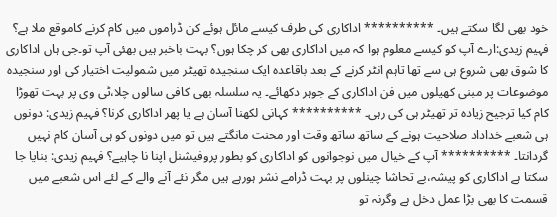خود بھی لگا سکتے ہیں۔ ********** اداکاری کی طرف کیسے مائل ہوئے کن ڈراموں میں کام کرنے کاموقع ملا ہے؟ فہیم زیدی:ارے آپ کو کیسے معلوم ہوا کہ میں اداکاری بھی کر چکا ہوں؟ بہت باخبر ہیں بھئی آپ تو۔جی ہاں اداکاری کا شوق بھی شروع ہی سے تھا تاہم انٹر کرنے کے بعد باقاعدہ ایک سنجیدہ تھیٹر میں شمولیت اختیار کی اور سنجیدہ موضوعات پر مبنی کھیلوں میں فن اداکاری کے جوہر دکھائے۔ یہ سلسلہ بھی کافی سالوں چلا،ٹی وی پر بہت تھوڑا کام کیا ترجیح زیادہ تر تھیٹر ہی کی رہی۔ ********** کہانی لکھنا آسان ہے یا پھر اداکاری کرنا؟ فہیم زیدی: دونوں ہی شعبے خداداد صلاحیت ہونے کے ساتھ ساتھ وقت اور محنت مانگتے ہیں تو میں دونوں کو ہی آسان کام نہیں گردانتا۔ ********** آپ کے خیال میں نوجوانوں کو اداکاری کو بطور پروفیشنل اپنا نا چاہیے؟ فہیم زیدی: بنایا جا سکتا ہے اداکاری کو پیشہ،بے تحاشا چینلوں پر بہت ڈرامے نشر ہورہے ہیں مگر نئے آنے والے کے لئے اس شعبے میں قسمت کا بھی بڑا عمل دخل ہے وگرنہ تو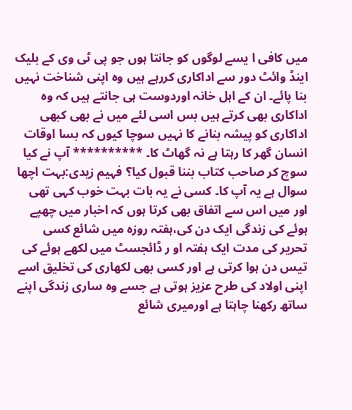میں کافی ا یسے لوگوں کو جانتا ہوں جو پی ٹی وی کے بلیک اینڈ وائٹ دور سے اداکاری کررہے ہیں وہ اپنی شناخت نہیں بنا پائے۔ ان کے اہل خانہ اوردوست ہی جانتے ہیں کہ وہ اداکاری بھی کرتے ہیں بس اسی لئے میں نے بھی کبھی اداکاری کو پیشہ بنانے کا نہیں سوچا کیوں کہ بسا اوقات انسان گھر کا رہتا ہے نہ گھاٹ کا۔ ********** آپ نے کیا سوچ کر صاحب کتاب بننا قبول کیا؟ فہیم زیدی:بہت اچھا سوال ہے یہ آپ کا۔ کسی نے یہ بات بہت خوب کہی تھی اور میں اس سے اتفاق بھی کرتا ہوں کہ اخبار میں چھپے ہوئے کی زندگی ایک دن کی،ہفتہ روزہ میں شائع کسی تحریر کی مدت ایک ہفتہ او ر ڈائجسٹ میں لکھے ہوئے کی تیس دن ہوا کرتی ہے اور کسی بھی لکھاری کی تخلیق اسے اپنی اولاد کی طرح عزیز ہوتی ہے جسے وہ ساری زندگی اپنے ساتھ رکھنا چاہتا ہے اورمیری شائع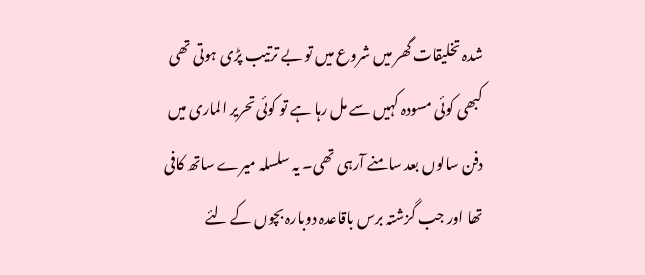شدہ تخلیقات گھر میں شروع میں تو بے ترتیب پڑی ہوتی تھی کبھی کوئی مسودہ کہیں سے مل رہا ہے تو کوئی تحریر الماری میں دفن سالوں بعد سامنے آرہی تھی۔ یہ سلسلہ میرے ساتھ کافی تھا اور جب گزشتہ برس باقاعدہ دوبارہ بچوں کے لئے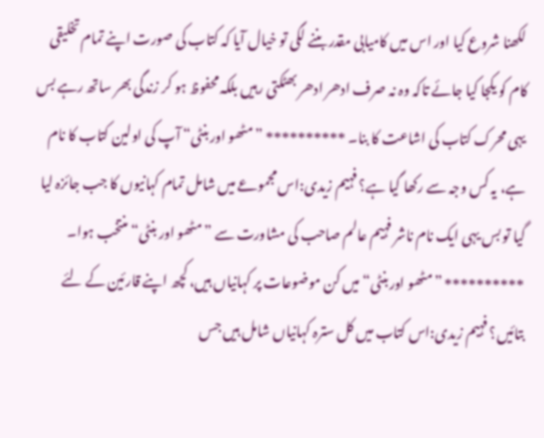لکھنا شروع کیا اور اس میں کامیابی مقدر بننے لگی تو خیال آیا کہ کتاب کی صورت اپنے تمام تخلیقی کام کو یکجا کیا جائے تاکہ وہ نہ صرف ادھر ادھر بھٹکتی رہیں بلکہ محفوظ ہو کر زندگی بھر ساتھ رہے بس یہی محرک کتاب کی اشاعت کا بنا۔ ********** ”مٹھو اوربنٹی“ آپ کی اولین کتاب کا نام ہے، یہ کس وجہ سے رکھا گیا ہے؟ فہیم زیدی:اس مجموعے میں شامل تمام کہانیوں کا جب جائزہ لیا گیا تو بس یہی ایک نام ناشر فہیم عالم صاحب کی مشاورت سے ”مٹھو اور بنٹی“ منتخب ہوا۔ ********** ”مٹھو اوربنٹی“ میں کن موضوعات پر کہانیاں ہیں، کچھ اپنے قارئین کے لئے بتائیں؟ فہیم زیدی:اس کتاب میں کل سترہ کہانیاں شامل ہیں جس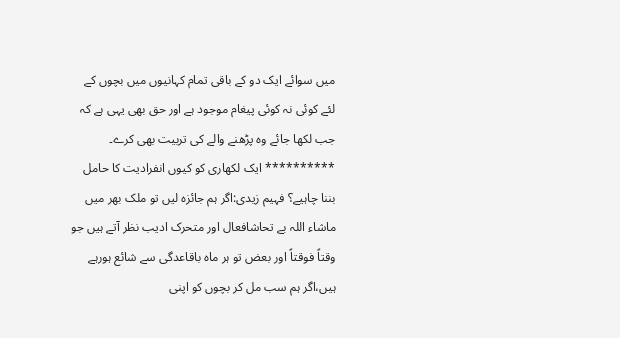میں سوائے ایک دو کے باقی تمام کہانیوں میں بچوں کے لئے کوئی نہ کوئی پیغام موجود ہے اور حق بھی یہی ہے کہ جب لکھا جائے وہ پڑھنے والے کی تربیت بھی کرے۔ ********** ایک لکھاری کو کیوں انفرادیت کا حامل بننا چاہیے؟ فہیم زیدی:اگر ہم جائزہ لیں تو ملک بھر میں ماشاء اللہ بے تحاشافعال اور متحرک ادیب نظر آتے ہیں جو وقتاً فوقتاً اور بعض تو ہر ماہ باقاعدگی سے شائع ہورہے ہیں،اگر ہم سب مل کر بچوں کو اپنی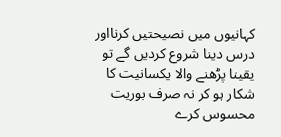کہانیوں میں نصیحتیں کرنااور درس دینا شروع کردیں گے تو یقینا پڑھنے والا یکسانیت کا شکار ہو کر نہ صرف بوریت محسوس کرے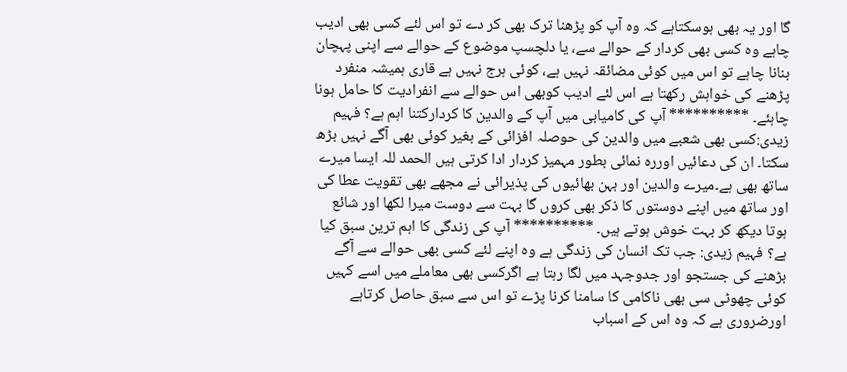گا اور یہ بھی ہوسکتاہے کہ وہ آپ کو پڑھنا ترک بھی کر دے تو اس لئے کسی بھی ادیب چاہے وہ کسی بھی کردار کے حوالے سے، یا دلچسپ موضوع کے حوالے سے اپنی پہچان بنانا چاہے تو اس میں کوئی مضائقہ نہیں ہے، کوئی ہرج نہیں ہے قاری ہمیشہ منفرد پڑھنے کی خواہش رکھتا ہے اس لئے ادیب کوبھی اس حوالے سے انفرادیت کا حامل ہونا چاہئے۔ ********** آپ کی کامیابی میں آپ کے والدین کا کردارکتنا اہم ہے؟ فہیم زیدی:کسی بھی شعبے میں والدین کی حوصلہ افزائی کے بغیر کوئی بھی آگے نہیں بڑھ سکتا۔ ان کی دعائیں اوررہ نمائی بطور مہمیز کردار ادا کرتی ہیں الحمد للہ ایسا میرے ساتھ بھی ہے۔میرے والدین اور بہن بھائیوں کی پذیرائی نے مجھے بھی تقویت عطا کی اور ساتھ میں اپنے دوستوں کا ذکر بھی کروں گا بہت سے دوست میرا لکھا اور شائع ہوتا دیکھ کر بہت خوش ہوتے ہیں۔ ********** آپ کی زندگی کا اہم ترین سبق کیا ہے؟ فہیم زیدی: جب تک انسان کی زندگی ہے وہ اپنے لئے کسی بھی حوالے سے آگے بڑھنے کی جستجو اور جدوجہد میں لگا رہتا ہے اگرکسی بھی معاملے میں اسے کہیں کوئی چھوٹی سی بھی ناکامی کا سامنا کرنا پڑے تو اس سے سبق حاصل کرتاہے اورضروری ہے کہ وہ اس کے اسباب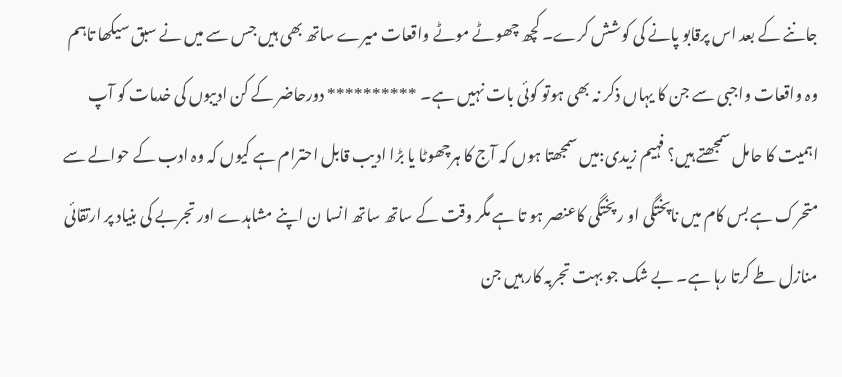جاننے کے بعد اس پرقابو پانے کی کوشش کرے۔ کچھ چھوٹے موٹے واقعات میرے ساتھ بھی ہیں جس سے میں نے سبق سیکھا تاہم وہ واقعات واجبی سے جن کا یہاں ذکر نہ بھی ہوتو کوئی بات نہیں ہے۔ ********** دورحاضر کے کن ادیبوں کی خدمات کو آپ اہمیت کا حامل سمجھتے ہیں؟ فہیم زیدی:میں سمجھتا ہوں کہ آج کا ہرچھوٹا یا بڑا ادیب قابل احترام ہے کیوں کہ وہ ادب کے حوالے سے متحرک ہے بس کام میں ناپختگی او ر پختگی کاعنصر ہو تا ہے مگر وقت کے ساتھ ساتھ انسا ن اپنے مشاہدے اور تجربے کی بنیاد پر ارتقائی منازل طے کرتا رہا ہے۔ بے شک جو بہت تجربہ کار ہیں جن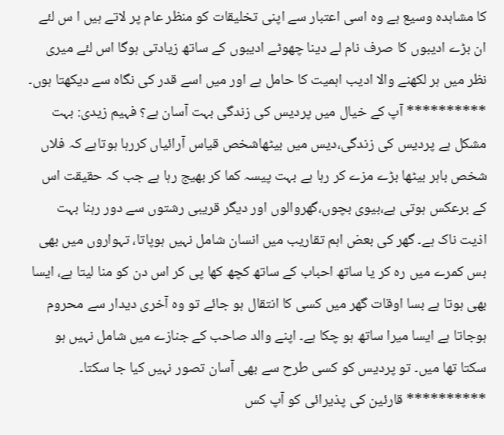کا مشاہدہ وسیع ہے وہ اسی اعتبار سے اپنی تخلیقات کو منظر عام پر لاتے ہیں ا س لئے ان بڑے ادیبوں کا صرف نام لے دینا چھوٹے ادیبوں کے ساتھ زیادتی ہوگا اس لئے میری نظر میں ہر لکھنے والا ادیب اہمیت کا حامل ہے اور میں اسے قدر کی نگاہ سے دیکھتا ہوں۔ ********** آپ کے خیال میں پردیس کی زندگی بہت آسان ہے؟ فہیم زیدی: بہت مشکل ہے پردیس کی زندگی،دیس میں بیٹھاشخص قیاس آرائیاں کررہا ہوتاہے کہ فلاں شخص باہر بیٹھا بڑے مزے کر رہا ہے بہت پیسہ کما کر بھیج رہا ہے جب کہ حقیقت اس کے برعکس ہوتی ہے،بیوی بچوں،گھروالوں اور دیگر قریبی رشتوں سے دور رہنا بہت اذیت ناک ہے۔ گھر کی بعض اہم تقاریب میں انسان شامل نہیں ہوپاتا، تہواروں میں بھی بس کمرے میں رہ کر یا ساتھ احباب کے ساتھ کچھ کھا پی کر اس دن کو منا لیتا ہے، ایسا بھی ہوتا ہے بسا اوقات گھر میں کسی کا انتقال ہو جائے تو وہ آخری دیدار سے محروم ہوجاتا ہے ایسا میرا ساتھ ہو چکا ہے۔ اپنے والد صاحب کے جنازے میں شامل نہیں ہو سکتا تھا میں۔ تو پردیس کو کسی طرح سے بھی آسان تصور نہیں کیا جا سکتا۔ ********** قارئین کی پذیرائی کو آپ کس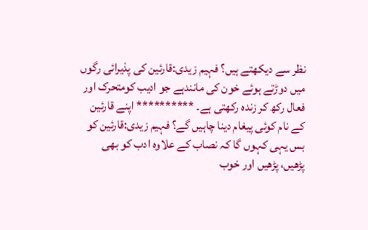نظر سے دیکھتے ہیں؟ فہیم زیدی:قارئین کی پذیرائی رگوں میں دوڑتے ہوئے خون کی مانندہے جو ادیب کومتحرک اور فعال رکھ کر زندہ رکھتی ہے۔ ********** اپنے قارئین کے نام کوئی پیغام دینا چاہیں گے؟ فہیم زیدی:قارئین کو بس یہی کہوں گا کہ نصاب کے علاوہ ادب کو بھی پڑھیں، پڑھیں اور خوب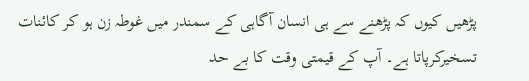پڑھیں کیوں کہ پڑھنے سے ہی انسان آگاہی کے سمندر میں غوطہ زن ہو کر کائنات تسخیرکرپاتا ہے۔ آپ کے قیمتی وقت کا بے حد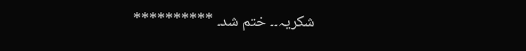شکریہ۔۔ ختم شد۔ **********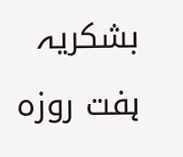بشکریہ ہفت روزہ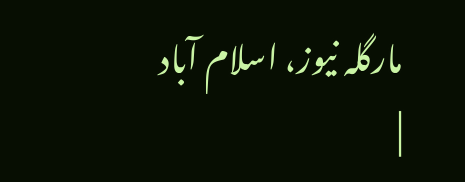مارگلہ نیوز، اسلام آباد
|